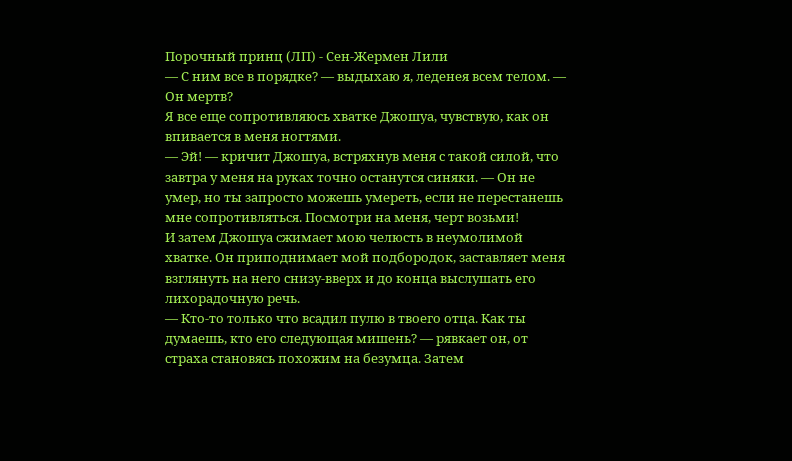Порочный принц (ЛП) - Сен-Жермен Лили
— С ним все в порядке? — выдыхаю я, леденея всем телом. — Он мертв?
Я все еще сопротивляюсь хватке Джошуа, чувствую, как он впивается в меня ногтями.
— Эй! — кричит Джошуа, встряхнув меня с такой силой, что завтра у меня на руках точно останутся синяки. — Он не умер, но ты запросто можешь умереть, если не перестанешь мне сопротивляться. Посмотри на меня, черт возьми!
И затем Джошуа сжимает мою челюсть в неумолимой хватке. Он приподнимает мой подбородок, заставляет меня взглянуть на него снизу-вверх и до конца выслушать его лихорадочную речь.
— Кто-то только что всадил пулю в твоего отца. Как ты думаешь, кто его следующая мишень? — рявкает он, от страха становясь похожим на безумца. Затем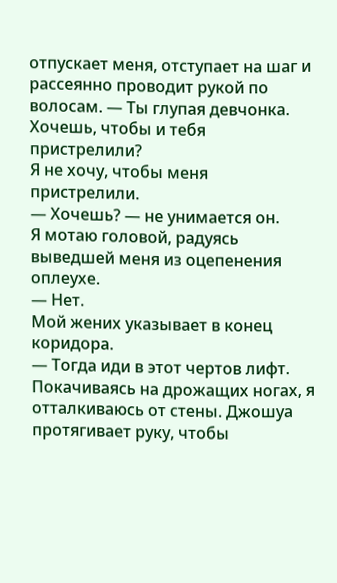отпускает меня, отступает на шаг и рассеянно проводит рукой по волосам. — Ты глупая девчонка. Хочешь, чтобы и тебя пристрелили?
Я не хочу, чтобы меня пристрелили.
— Хочешь? — не унимается он.
Я мотаю головой, радуясь выведшей меня из оцепенения оплеухе.
— Нет.
Мой жених указывает в конец коридора.
— Тогда иди в этот чертов лифт.
Покачиваясь на дрожащих ногах, я отталкиваюсь от стены. Джошуа протягивает руку, чтобы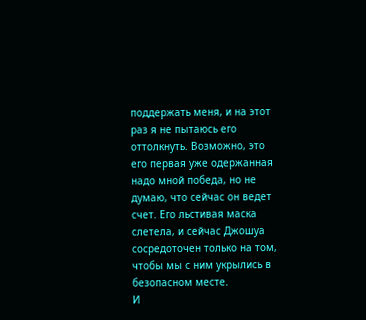поддержать меня, и на этот раз я не пытаюсь его оттолкнуть. Возможно, это его первая уже одержанная надо мной победа, но не думаю, что сейчас он ведет счет. Его льстивая маска слетела, и сейчас Джошуа сосредоточен только на том, чтобы мы с ним укрылись в безопасном месте.
И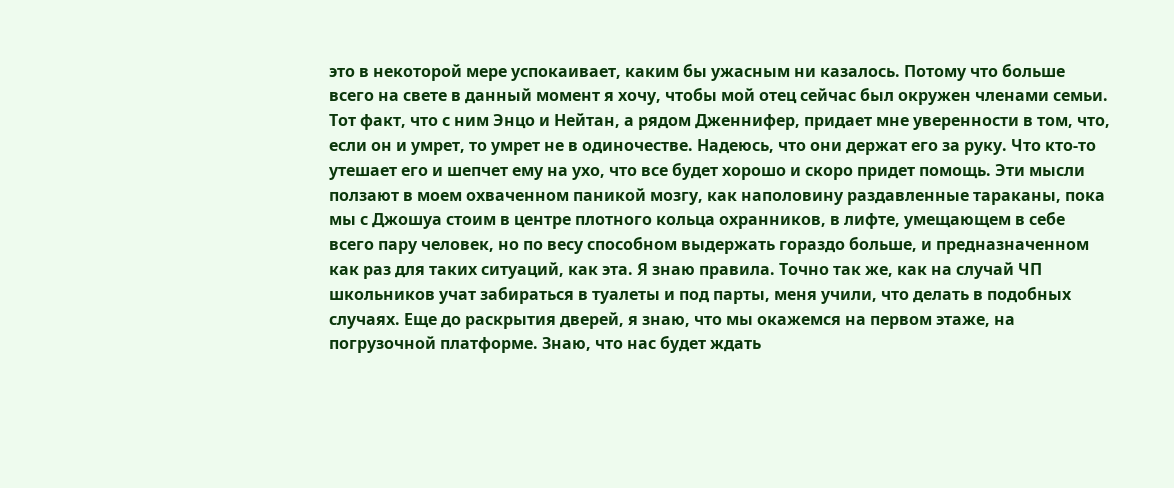это в некоторой мере успокаивает, каким бы ужасным ни казалось. Потому что больше всего на свете в данный момент я хочу, чтобы мой отец сейчас был окружен членами семьи. Тот факт, что с ним Энцо и Нейтан, а рядом Дженнифер, придает мне уверенности в том, что, если он и умрет, то умрет не в одиночестве. Надеюсь, что они держат его за руку. Что кто-то утешает его и шепчет ему на ухо, что все будет хорошо и скоро придет помощь. Эти мысли ползают в моем охваченном паникой мозгу, как наполовину раздавленные тараканы, пока мы с Джошуа стоим в центре плотного кольца охранников, в лифте, умещающем в себе всего пару человек, но по весу способном выдержать гораздо больше, и предназначенном как раз для таких ситуаций, как эта. Я знаю правила. Точно так же, как на случай ЧП школьников учат забираться в туалеты и под парты, меня учили, что делать в подобных случаях. Еще до раскрытия дверей, я знаю, что мы окажемся на первом этаже, на погрузочной платформе. Знаю, что нас будет ждать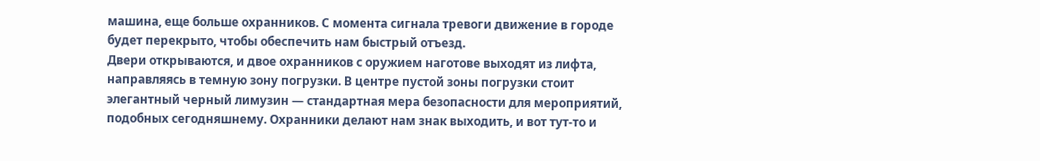машина, еще больше охранников. С момента сигнала тревоги движение в городе будет перекрыто, чтобы обеспечить нам быстрый отъезд.
Двери открываются, и двое охранников с оружием наготове выходят из лифта, направляясь в темную зону погрузки. В центре пустой зоны погрузки стоит элегантный черный лимузин — стандартная мера безопасности для мероприятий, подобных сегодняшнему. Охранники делают нам знак выходить, и вот тут-то и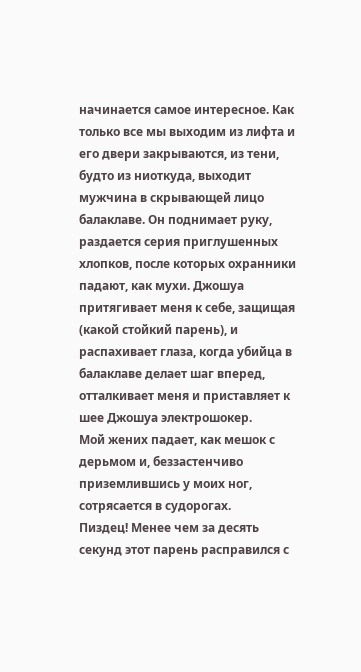начинается самое интересное. Как только все мы выходим из лифта и его двери закрываются, из тени, будто из ниоткуда, выходит мужчина в скрывающей лицо балаклаве. Он поднимает руку, раздается серия приглушенных хлопков, после которых охранники падают, как мухи. Джошуа притягивает меня к себе, защищая (какой стойкий парень), и распахивает глаза, когда убийца в балаклаве делает шаг вперед, отталкивает меня и приставляет к шее Джошуа электрошокер.
Мой жених падает, как мешок с дерьмом и, беззастенчиво приземлившись у моих ног, сотрясается в судорогах.
Пиздец! Менее чем за десять секунд этот парень расправился с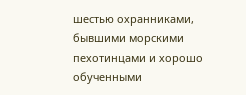шестью охранниками, бывшими морскими пехотинцами и хорошо обученными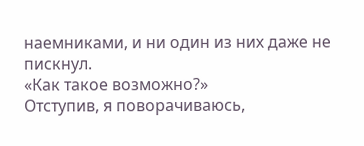наемниками, и ни один из них даже не пискнул.
«Как такое возможно?»
Отступив, я поворачиваюсь,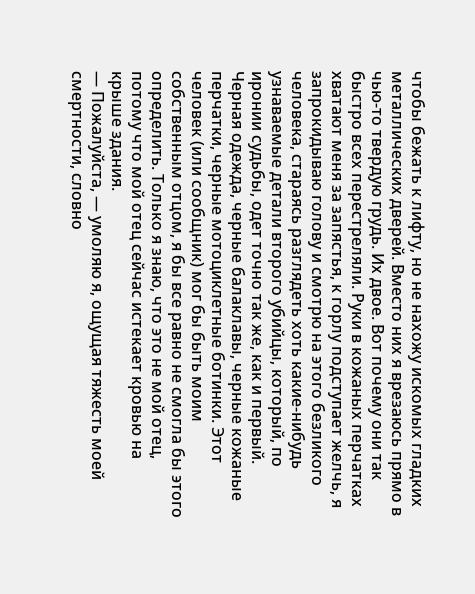чтобы бежать к лифту, но не нахожу искомых гладких металлических дверей. Вместо них я врезаюсь прямо в чью-то твердую грудь. Их двое. Вот почему они так быстро всех перестреляли. Руки в кожаных перчатках хватают меня за запястья, к горлу подступает желчь, я запрокидываю голову и смотрю на этого безликого человека, стараясь разглядеть хоть какие-нибудь узнаваемые детали второго убийцы, который, по иронии судьбы, одет точно так же, как и первый. Черная одежда, черные балаклавы, черные кожаные перчатки, черные мотоциклетные ботинки. Этот человек (или сообщник) мог бы быть моим собственным отцом, я бы все равно не смогла бы этого определить. Только я знаю, что это не мой отец, потому что мой отец сейчас истекает кровью на крыше здания.
— Пожалуйста, — умоляю я, ощущая тяжесть моей смертности, словно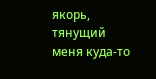якорь, тянущий меня куда-то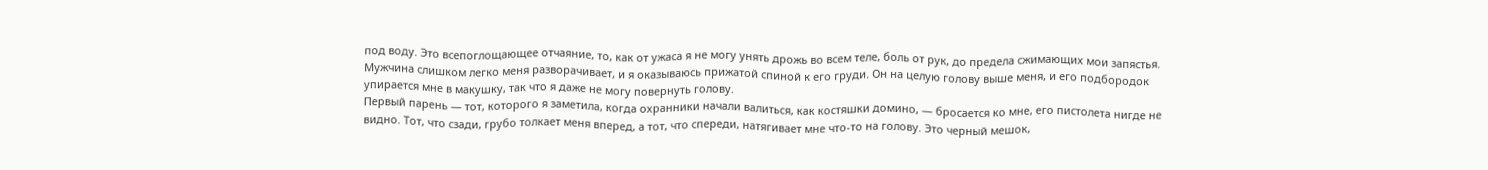под воду. Это всепоглощающее отчаяние, то, как от ужаса я не могу унять дрожь во всем теле, боль от рук, до предела сжимающих мои запястья.
Мужчина слишком легко меня разворачивает, и я оказываюсь прижатой спиной к его груди. Он на целую голову выше меня, и его подбородок упирается мне в макушку, так что я даже не могу повернуть голову.
Первый парень — тот, которого я заметила, когда охранники начали валиться, как костяшки домино, — бросается ко мне, его пистолета нигде не видно. Тот, что сзади, грубо толкает меня вперед, а тот, что спереди, натягивает мне что-то на голову. Это черный мешок,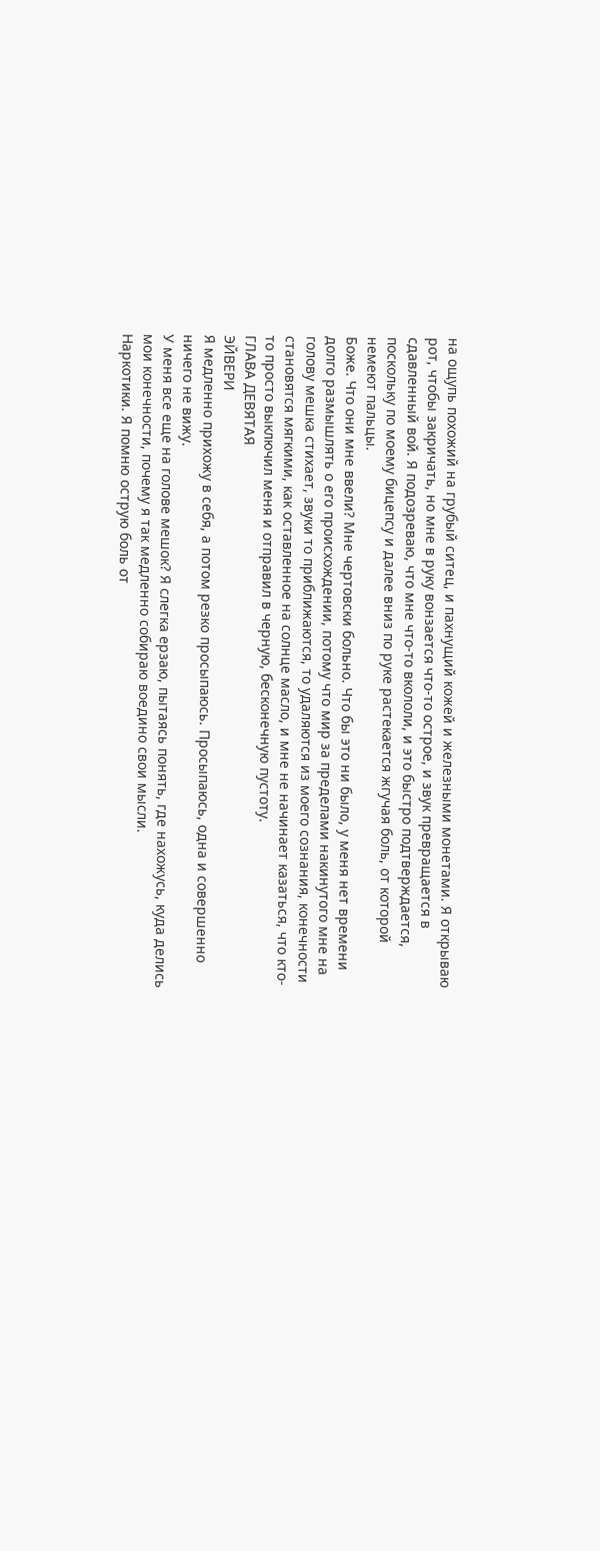на ощупь похожий на грубый ситец, и пахнущий кожей и железными монетами. Я открываю рот, чтобы закричать, но мне в руку вонзается что-то острое, и звук превращается в сдавленный вой. Я подозреваю, что мне что-то вкололи, и это быстро подтверждается, поскольку по моему бицепсу и далее вниз по руке растекается жгучая боль, от которой немеют пальцы.
Боже. Что они мне ввели? Мне чертовски больно. Что бы это ни было, у меня нет времени долго размышлять о его происхождении, потому что мир за пределами накинутого мне на голову мешка стихает, звуки то приближаются, то удаляются из моего сознания, конечности становятся мягкими, как оставленное на солнце масло, и мне не начинает казаться, что кто-то просто выключил меня и отправил в черную, бесконечную пустоту.
ГЛАВА ДЕВЯТАЯ
ЭЙВЕРИ
Я медленно прихожу в себя, а потом резко просыпаюсь. Просыпаюсь, одна и совершенно ничего не вижу.
У меня все еще на голове мешок? Я слегка ерзаю, пытаясь понять, где нахожусь, куда делись мои конечности, почему я так медленно собираю воедино свои мысли.
Наркотики. Я помню острую боль от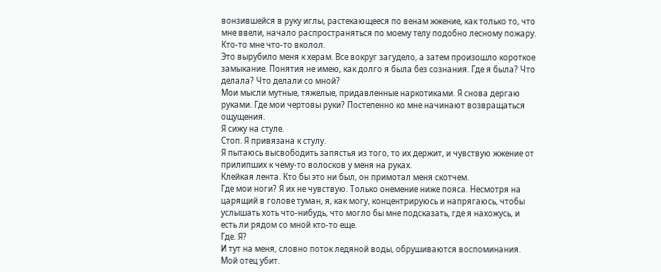вонзившейся в руку иглы, растекающееся по венам жжение, как только то, что мне ввели, начало распространяться по моему телу подобно лесному пожару.
Кто-то мне что-то вколол.
Это вырубило меня к херам. Все вокруг загудело, а затем произошло короткое замыкание. Понятия не имею, как долго я была без сознания. Где я была? Что делала? Что делали со мной?
Мои мысли мутные, тяжелые, придавленные наркотиками. Я снова дергаю руками. Где мои чертовы руки? Постепенно ко мне начинают возвращаться ощущения.
Я сижу на стуле.
Стоп. Я привязана к стулу.
Я пытаюсь высвободить запястья из того, то их держит, и чувствую жжение от прилипших к чему-то волосков у меня на руках.
Клейкая лента. Кто бы это ни был, он примотал меня скотчем.
Где мои ноги? Я их не чувствую. Только онемение ниже пояса. Несмотря на царящий в голове туман, я, как могу, концентрируюсь и напрягаюсь, чтобы услышать хоть что-нибудь, что могло бы мне подсказать, где я нахожусь, и есть ли рядом со мной кто-то еще.
Где. Я?
И тут на меня, словно поток ледяной воды, обрушиваются воспоминания. Мой отец убит.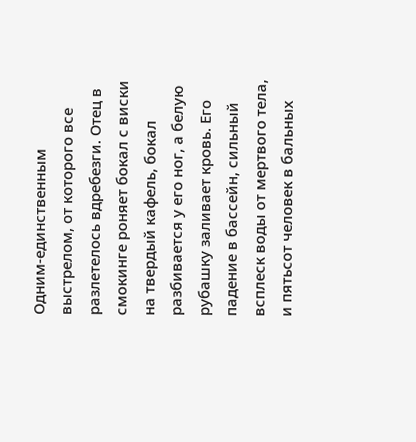Одним-единственным выстрелом, от которого все разлетелось вдребезги. Отец в смокинге роняет бокал с виски на твердый кафель, бокал разбивается у его ног, а белую рубашку заливает кровь. Его падение в бассейн, сильный всплеск воды от мертвого тела, и пятьсот человек в бальных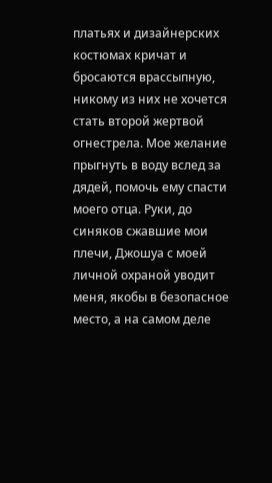платьях и дизайнерских костюмах кричат и бросаются врассыпную, никому из них не хочется стать второй жертвой огнестрела. Мое желание прыгнуть в воду вслед за дядей, помочь ему спасти моего отца. Руки, до синяков сжавшие мои плечи, Джошуа с моей личной охраной уводит меня, якобы в безопасное место, а на самом деле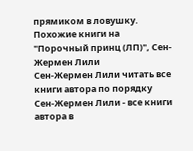прямиком в ловушку.
Похожие книги на "Порочный принц (ЛП)", Сен-Жермен Лили
Сен-Жермен Лили читать все книги автора по порядку
Сен-Жермен Лили - все книги автора в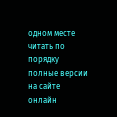одном месте читать по порядку полные версии на сайте онлайн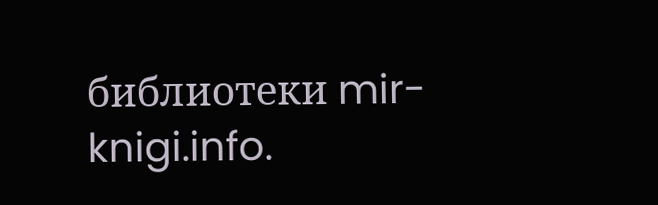библиотеки mir-knigi.info.